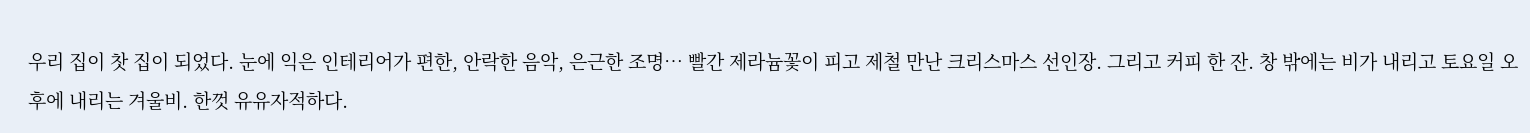우리 집이 찻 집이 되었다. 눈에 익은 인테리어가 편한, 안락한 음악, 은근한 조명… 빨간 제라늄꽃이 피고 제철 만난 크리스마스 선인장. 그리고 커피 한 잔. 창 밖에는 비가 내리고 토요일 오후에 내리는 겨울비. 한껏 유유자적하다.